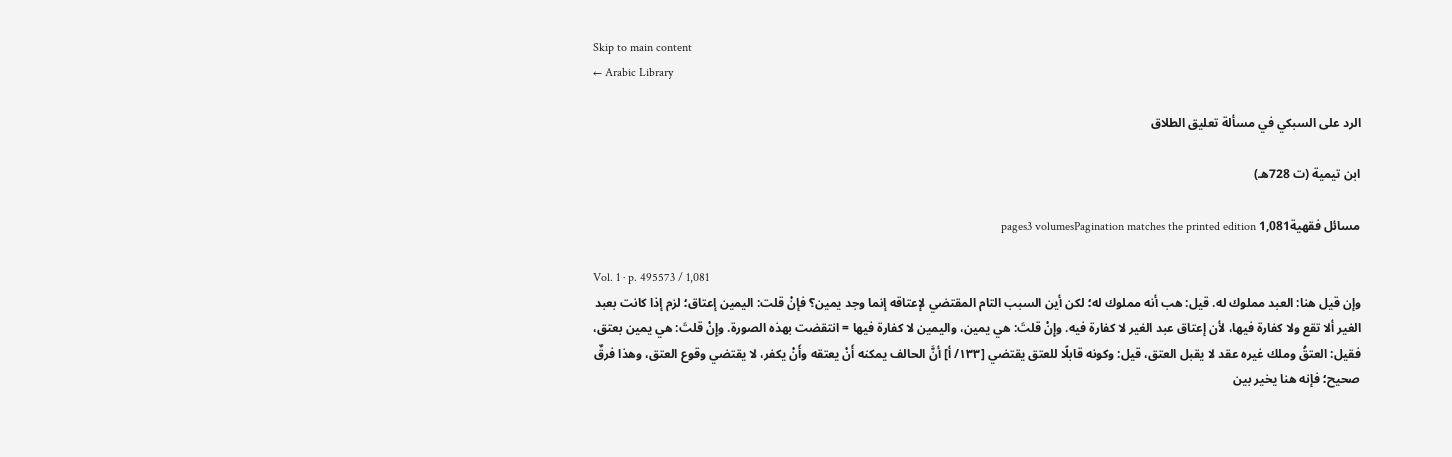Skip to main content
← Arabic Library

الرد على السبكي في مسألة تعليق الطلاق

ابن تيمية (ت 728هـ)

مسائل فقهية1,081 pages3 volumesPagination matches the printed edition

Vol. 1 · p. 495573 / 1,081
وإن قيل هنا: العبد مملوك له. قيل: هب أنه مملوك له؛ لكن أين السبب التام المقتضي لإعتاقه إنما وجد يمين؟ فإنْ قلت: اليمين إعتاق؛ لزم إذا كانت بعبد الغير ألا تقع ولا كفارة فيها، لأن إعتاق عبد الغير لا كفارة فيه. وإِنْ قلتَ: هي يمين، واليمين لا كفارة فيها = انتقضت بهذه الصورة. وإِنْ قلتَ: هي يمين بعتق، فقيل: العتقُ وملك غيره عقد لا يقبل العتق، قيل: وكونه قابلًا للعتق يقتضي [١٣٣/ أ] أنَّ الحالف يمكنه أَنْ يعتقه وأَنْ يكفر، لا يقتضي وقوع العتق، وهذا فرقٌ صحيح؛ فإنه هنا يخير بين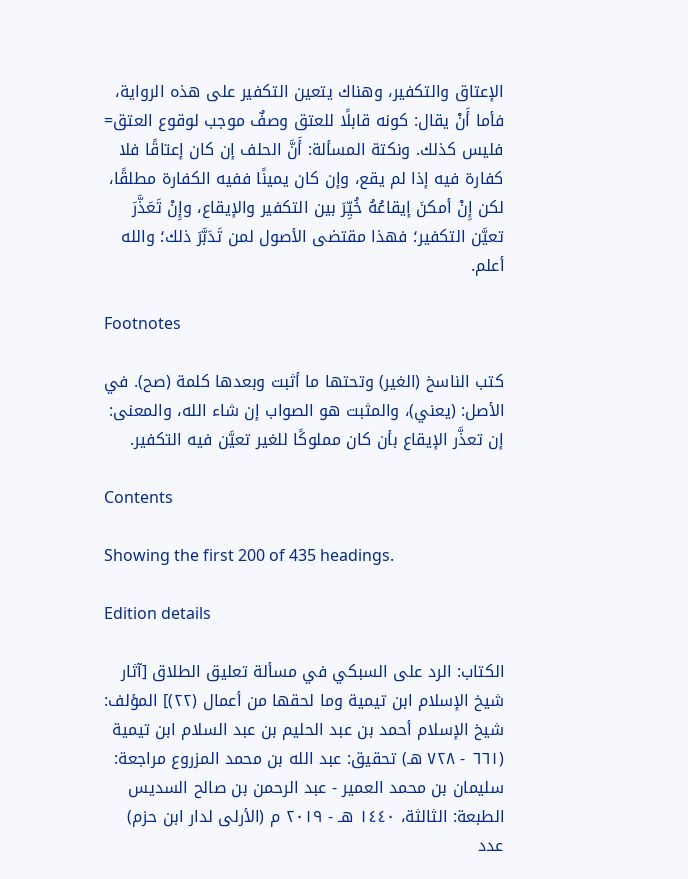الإعتاق والتكفير، وهناك يتعين التكفير على هذه الرواية، فأما أَنْ يقال: كونه قابلًا للعتق وصفٌ موجب لوقوع العتق= فليس كذلك. ونكتة المسألة: أَنَّ الحلف إن كان إعتاقًا فلا كفارة فيه إذا لم يقع، وإن كان يمينًا ففيه الكفارة مطلقًا، لكن إِنْ أمكنَ إيقاعُهُ خُيِّرَ بين التكفير والإيقاع، وإِنْ تَعَذَّرَ تعيَّن التكفير؛ فهذا مقتضى الأصول لمن تَدَبَّرَ ذلك؛ والله أعلم.

Footnotes

كتب الناسخ (الغير) وتحتها ما أثبت وبعدها كلمة (صح). في الأصل: (يعني)، والمثبت هو الصواب إن شاء الله، والمعنى: إن تعذَّر الإيقاع بأن كان مملوكًا للغير تعيَّن فيه التكفير.

Contents

Showing the first 200 of 435 headings.

Edition details

الكتاب: الرد على السبكي في مسألة تعليق الطلاق [آثار شيخ الإسلام ابن تيمية وما لحقها من أعمال (٢٢)] المؤلف: شيخ الإسلام أحمد بن عبد الحليم بن عبد السلام ابن تيمية (٦٦١ - ٧٢٨ هـ) تحقيق: عبد الله بن محمد المزروع مراجعة: سليمان بن محمد العمير - عبد الرحمن بن صالح السديس الطبعة: الثالثة، ١٤٤٠ هـ - ٢٠١٩ م (الأرلى لدار ابن حزم) عدد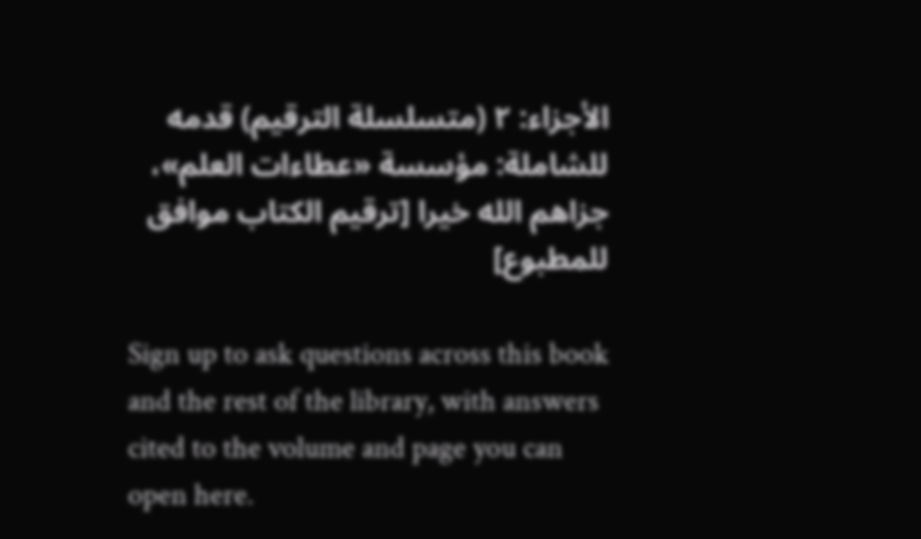الأجزاء: ٢ (متسلسلة الترقيم) قدمه للشاملة: مؤسسة «عطاءات العلم»، جزاهم الله خيرا [ترقيم الكتاب موافق للمطبوع]

Sign up to ask questions across this book and the rest of the library, with answers cited to the volume and page you can open here.